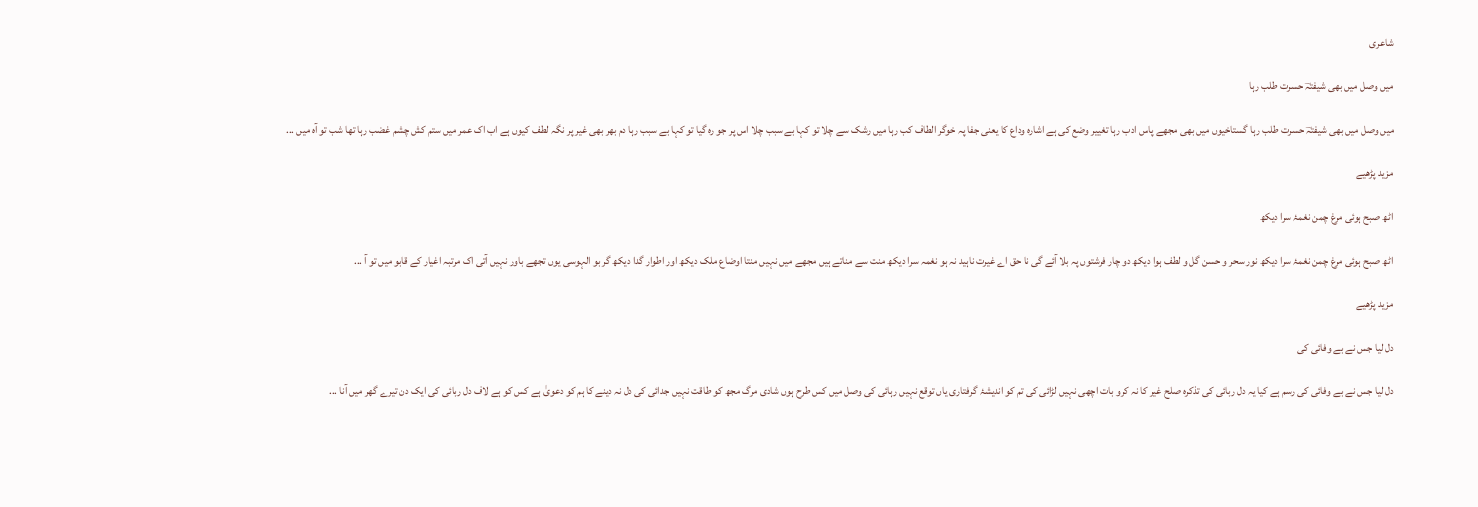شاعری

میں وصل میں بھی شیفتہؔ حسرت طلب رہا

میں وصل میں بھی شیفتہؔ حسرت طلب رہا گستاخیوں میں بھی مجھے پاس ادب رہا تغییر وضع کی ہے اشارہ وداع کا یعنی جفا پہ خوگر الطاف کب رہا میں رشک سے چلا تو کہا بے سبب چلا اس پر جو رہ گیا تو کہا بے سبب رہا دم بھر بھی غیر پر نگہ لطف کیوں ہے اب اک عمر میں ستم کش چشم غضب رہا تھا شب تو آہ میں ...

مزید پڑھیے

اٹھ صبح ہوئی مرغ چمن نغمۂ سرا دیکھ

اٹھ صبح ہوئی مرغ چمن نغمۂ سرا دیکھ نور سحر و حسن گل و لطف ہوا دیکھ دو چار فرشتوں پہ بلا آئے گی نا حق اے غیرت ناہید نہ ہو نغمہ سرا دیکھ منت سے مناتے ہیں مجھے میں نہیں منتا اوضاع ملک دیکھ اور اطوار‌ گدا دیکھ گر بو الہوسی یوں تجھے باور نہیں آتی اک مرتبہ اغیار کے قابو میں تو آ ...

مزید پڑھیے

دل لیا جس نے بے وفائی کی

دل لیا جس نے بے وفائی کی رسم ہے کیا یہ دل ربائی کی تذکرہ صلح غیر کا نہ کرو بات اچھی نہیں لڑائی کی تم کو اندیشۂ گرفتاری یاں توقع نہیں رہائی کی وصل میں کس طرح ہوں شادی مرگ مجھ کو طاقت نہیں جدائی کی دل نہ دینے کا ہم کو دعویٰ ہے کس کو ہے لاف دل ربائی کی ایک دن تیرے گھر میں آنا ...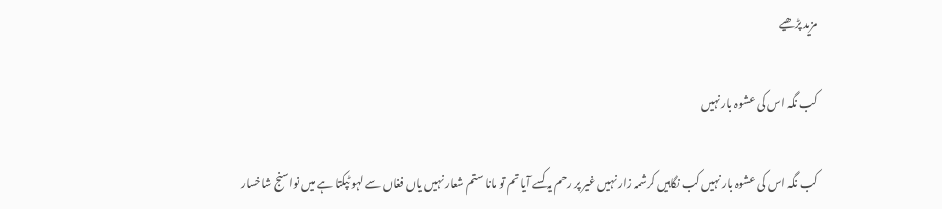مزید پڑھیے

کب نگہ اس کی عشوہ بار نہیں

کب نگہ اس کی عشوہ بار نہیں کب نگاہیں کرشمہ زار نہیں غیر پر رحم یہ کسے آیا تم تو مانا ستم شعار نہیں یاں فغاں سے لہو ٹپکتا ہے میں نواسنج شاخسار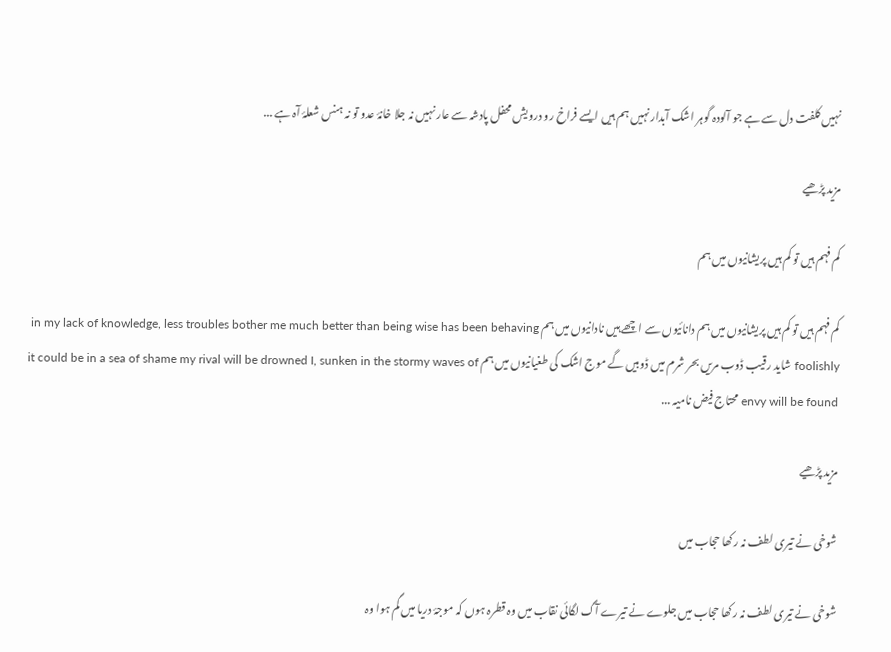نہیں کلفت دل سے ہے جو آلودہ گوہر اشک آبدار نہیں ہم ہیں ایسے فراخ رو درویش محفل پادشہ سے عار نہیں نہ جلا خانۂ عدو تو نہ ہنس شعلۂ آہ ہے ...

مزید پڑھیے

کم فہم ہیں تو کم ہیں پریشانیوں میں ہم

کم فہم ہیں تو کم ہیں پریشانیوں میں ہم دانائیوں سے اچھے ہیں نادانیوں میں ہم in my lack of knowledge, less troubles bother me much better than being wise has been behaving foolishly شاید رقیب ڈوب مریں بحر شرم میں ڈوبیں گے موج اشک کی طغیانیوں میں ہم it could be in a sea of shame my rival will be drowned I, sunken in the stormy waves of envy will be found محتاج فیض نامیہ ...

مزید پڑھیے

شوخی نے تیری لطف نہ رکھا حجاب میں

شوخی نے تیری لطف نہ رکھا حجاب میں جلوے نے تیرے آگ لگائی نقاب میں وہ قطرہ ہوں کہ موجۂ دریا میں گم ہوا وہ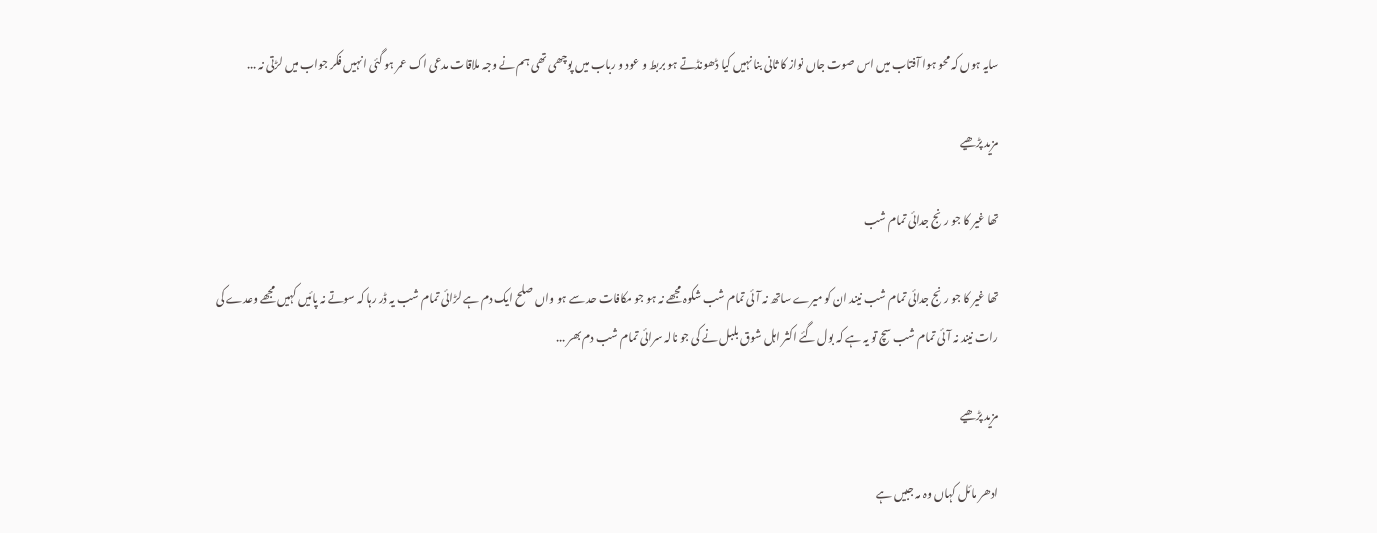سایہ ہوں کہ محو ہوا آفتاب میں اس صوت جاں نواز کا ثانی بنا نہیں کیا ڈھونڈتے ہو بربط و عود و رباب میں پوچھی تھی ہم نے وجہ ملاقات مدعی اک عمر ہو گئی انہیں فکر جواب میں لڑتی نہ ...

مزید پڑھیے

تھا غیر کا جو رنج جدائی تمام شب

تھا غیر کا جو رنج جدائی تمام شب نیند ان کو میرے ساتھ نہ آئی تمام شب شکوہ مجھے نہ ہو جو مکافات حد سے ہو واں صلح ایک دم ہے لڑائی تمام شب یہ ڈر رہا کہ سوتے نہ پائیں کہیں مجھے وعدے کی رات نیند نہ آئی تمام شب سچ تو یہ ہے کہ بول گئے اکثر اہل شوق بلبل نے کی جو نالہ سرائی تمام شب دم بھر ...

مزید پڑھیے

ادھر مائل کہاں وہ مہ جبیں ہے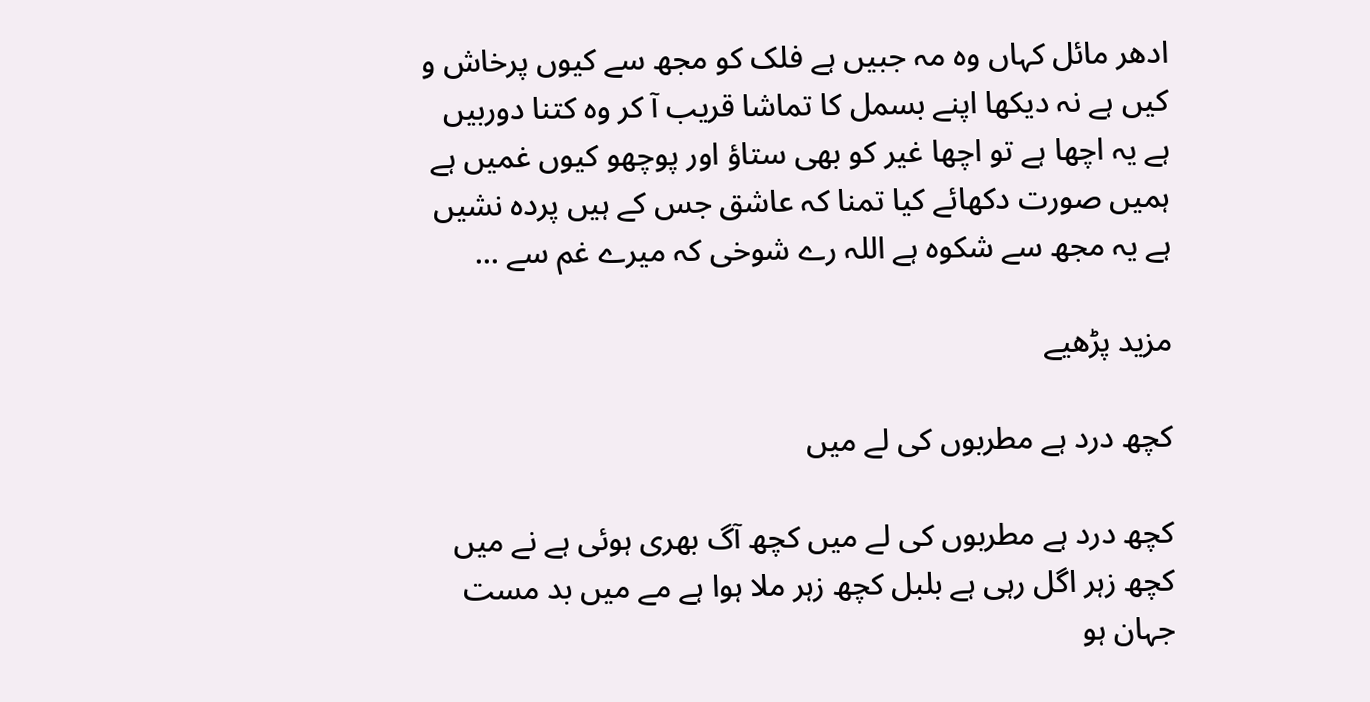ادھر مائل کہاں وہ مہ جبیں ہے فلک کو مجھ سے کیوں پرخاش و کیں ہے نہ دیکھا اپنے بسمل کا تماشا قریب آ کر وہ کتنا دوربیں ہے یہ اچھا ہے تو اچھا غیر کو بھی ستاؤ اور پوچھو کیوں غمیں ہے ہمیں صورت دکھائے کیا تمنا کہ عاشق جس کے ہیں پردہ نشیں ہے یہ مجھ سے شکوہ ہے اللہ رے شوخی کہ میرے غم سے ...

مزید پڑھیے

کچھ درد ہے مطربوں کی لے میں

کچھ درد ہے مطربوں کی لے میں کچھ آگ بھری ہوئی ہے نے میں کچھ زہر اگل رہی ہے بلبل کچھ زہر ملا ہوا ہے مے میں بد مست جہان ہو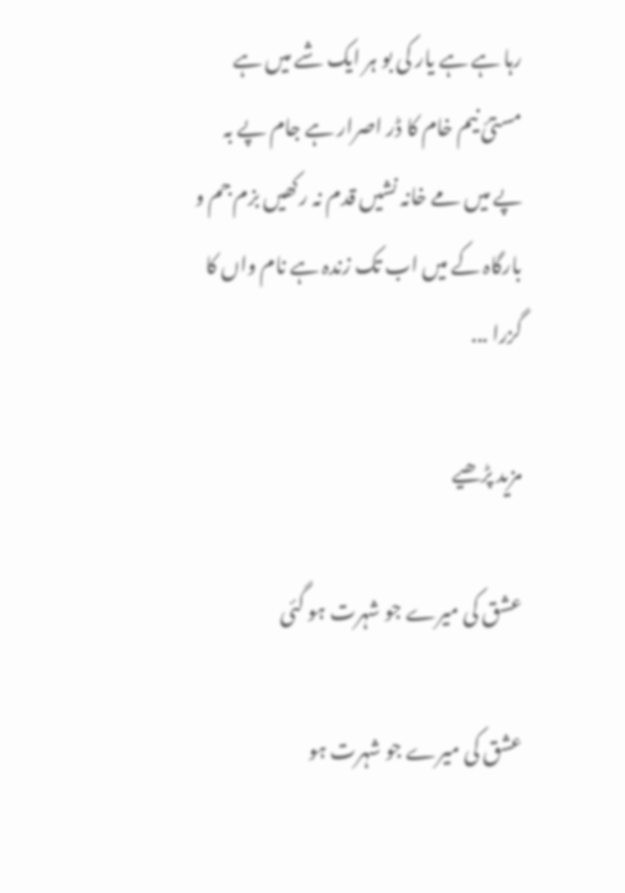رہا ہے ہے یار کی بو ہر ایک شے میں ہے مستیٔ نیم خام کا ڈر اصرار ہے جام پے بہ پے میں مے خانہ نشیں قدم نہ رکھیں بزم جم و بارگاہ کے میں اب تک زندہ ہے نام واں کا گزرا ...

مزید پڑھیے

عشق کی میرے جو شہرت ہو گئی

عشق کی میرے جو شہرت ہو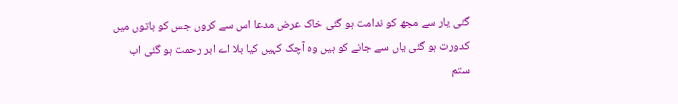گئی یار سے مجھ کو ندامت ہو گئی خاک عرض مدعا اس سے کروں جس کو باتوں میں کدورت ہو گئی یاں سے جانے کو ہیں وہ آچک کہیں کیا بلا اے ابر رحمت ہو گئی اب ستم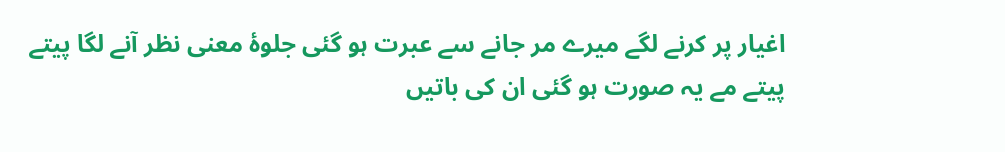اغیار پر کرنے لگے میرے مر جانے سے عبرت ہو گئی جلوۂ معنی نظر آنے لگا پیتے پیتے مے یہ صورت ہو گئی ان کی باتیں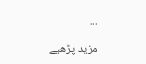...

مزید پڑھیے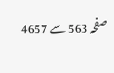صفحہ 563 سے 4657